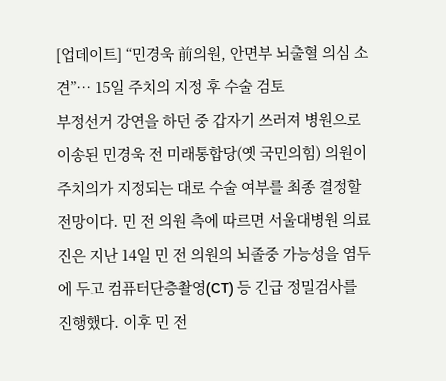[업데이트] “민경욱 前의원, 안면부 뇌출혈 의심 소견”… 15일 주치의 지정 후 수술 검토
부정선거 강연을 하던 중 갑자기 쓰러져 병원으로 이송된 민경욱 전 미래통합당(옛 국민의힘) 의원이 주치의가 지정되는 대로 수술 여부를 최종 결정할 전망이다. 민 전 의원 측에 따르면 서울대병원 의료진은 지난 14일 민 전 의원의 뇌졸중 가능성을 염두에 두고 컴퓨터단층촬영(CT) 등 긴급 정밀검사를 진행했다. 이후 민 전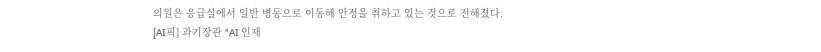의원은 응급실에서 일반 병동으로 이동해 안정을 취하고 있는 것으로 전해졌다.
[AI픽] 과기장관 "AI 인재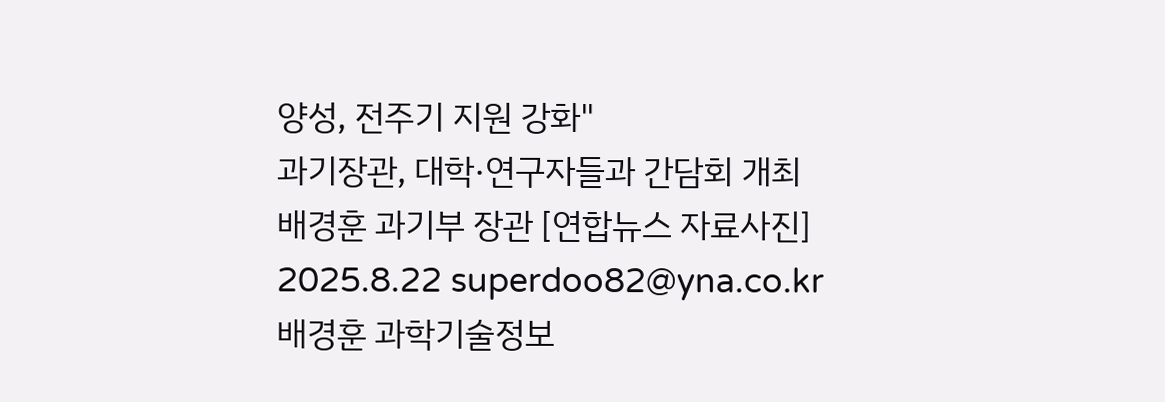양성, 전주기 지원 강화"
과기장관, 대학·연구자들과 간담회 개최
배경훈 과기부 장관 [연합뉴스 자료사진] 2025.8.22 superdoo82@yna.co.kr
배경훈 과학기술정보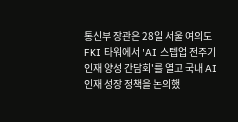통신부 장관은 28일 서울 여의도 FKI 타워에서 'AI 스텝업 전주기 인재 양성 간담회'를 열고 국내 AI 인재 성장 정책을 논의했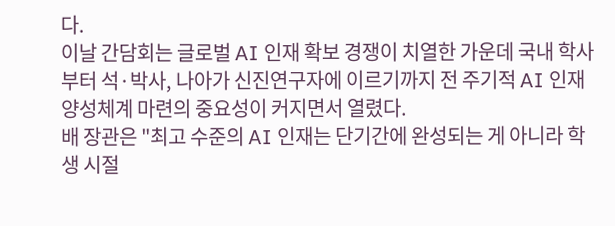다.
이날 간담회는 글로벌 AI 인재 확보 경쟁이 치열한 가운데 국내 학사부터 석·박사, 나아가 신진연구자에 이르기까지 전 주기적 AI 인재 양성체계 마련의 중요성이 커지면서 열렸다.
배 장관은 "최고 수준의 AI 인재는 단기간에 완성되는 게 아니라 학생 시절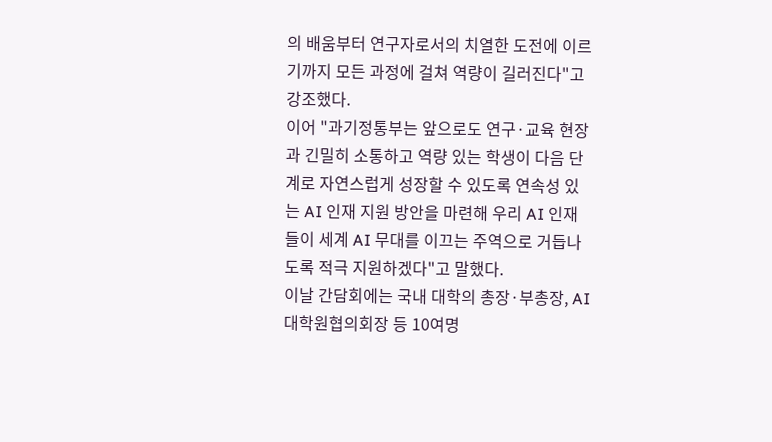의 배움부터 연구자로서의 치열한 도전에 이르기까지 모든 과정에 걸쳐 역량이 길러진다"고 강조했다.
이어 "과기정통부는 앞으로도 연구·교육 현장과 긴밀히 소통하고 역량 있는 학생이 다음 단계로 자연스럽게 성장할 수 있도록 연속성 있는 AI 인재 지원 방안을 마련해 우리 AI 인재들이 세계 AI 무대를 이끄는 주역으로 거듭나도록 적극 지원하겠다"고 말했다.
이날 간담회에는 국내 대학의 총장·부총장, AI 대학원협의회장 등 10여명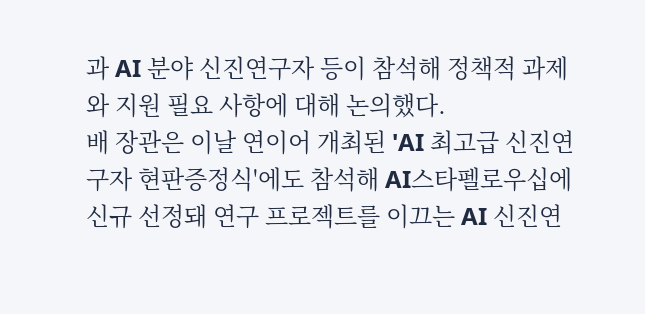과 AI 분야 신진연구자 등이 참석해 정책적 과제와 지원 필요 사항에 대해 논의했다.
배 장관은 이날 연이어 개최된 'AI 최고급 신진연구자 현판증정식'에도 참석해 AI스타펠로우십에 신규 선정돼 연구 프로젝트를 이끄는 AI 신진연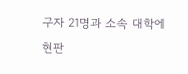구자 21명과 소속 대학에 현판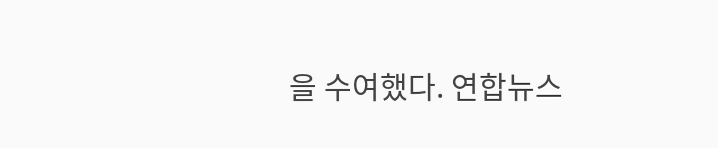을 수여했다. 연합뉴스